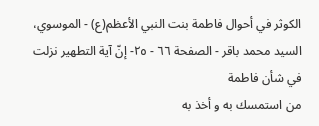الكوثر في أحوال فاطمة بنت النبي الأعظم(ع) - الموسوي، السيد محمد باقر - الصفحة ٦٦ - ٢٥- إنّ آية التطهير نزلت في شأن فاطمة
من استمسك به و أخذ به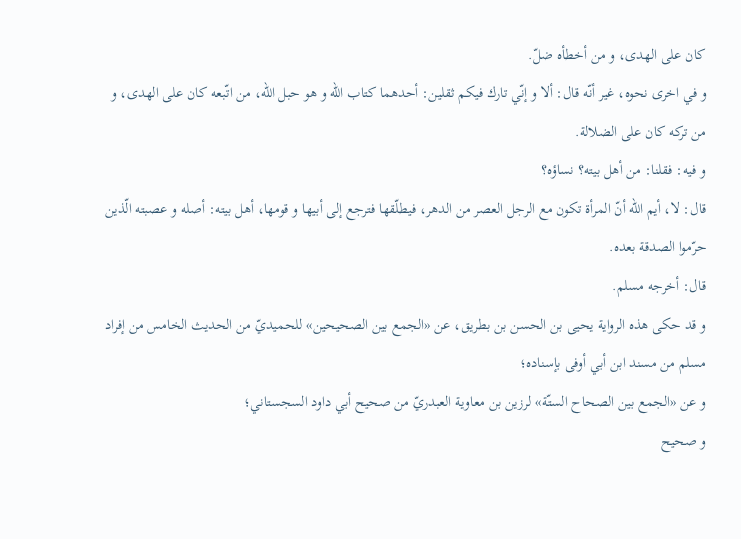كان على الهدى، و من أخطأه ضلّ.
و في اخرى نحوه، غير أنّه قال: ألا و إنّي تارك فيكم ثقلين: أحدهما كتاب اللّه و هو حبل اللّه، من اتّبعه كان على الهدى، و من تركه كان على الضلالة.
و فيه: فقلنا: من أهل بيته؟ نساؤه؟
قال: لا، أيم اللّه أنّ المرأة تكون مع الرجل العصر من الدهر، فيطلّقها فترجع إلى أبيها و قومها، أهل بيته: أصله و عصبته الّذين حرّموا الصدقة بعده.
قال: أخرجه مسلم.
و قد حكى هذه الرواية يحيى بن الحسن بن بطريق، عن «الجمع بين الصحيحين» للحميديّ من الحديث الخامس من إفراد مسلم من مسند ابن أبي أوفى بإسناده؛
و عن «الجمع بين الصحاح الستّة» لرزين بن معاوية العبدريّ من صحيح أبي داود السجستاني؛
و صحيح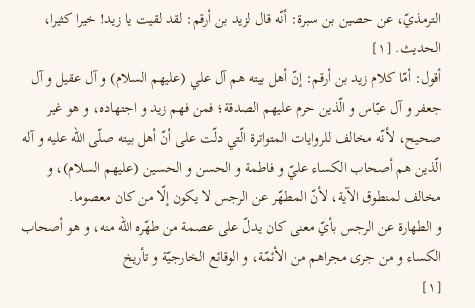الترمذيّ، عن حصين بن سبرة: أنّه قال لزيد بن أرقم: لقد لقيت يا زيد! خيرا كثيرا، الحديث. [١]
أقول: أمّا كلام زيد بن أرقم: إنّ أهل بيته هم آل علي (عليهم السلام) و آل عقيل و آل جعفر و آل عبّاس و الّذين حرم عليهم الصدقة؛ فمن فهم زيد و اجتهاده، و هو غير صحيح، لأنّه مخالف للروايات المتواترة الّتي دلّت على أنّ أهل بيته صلّى اللّه عليه و آله الّذين هم أصحاب الكساء عليّ و فاطمة و الحسن و الحسين (عليهم السلام)، و مخالف لمنطوق الآية، لأنّ المطهّر عن الرجس لا يكون إلّا من كان معصوما.
و الطهارة عن الرجس بأيّ معنى كان يدلّ على عصمة من طهّره اللّه منه، و هو أصحاب الكساء و من جرى مجراهم من الأئمّة، و الوقائع الخارجيّة و تأريخ
[١]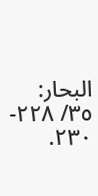البحار: ٣٥/ ٢٢٨- ٢٣٠.